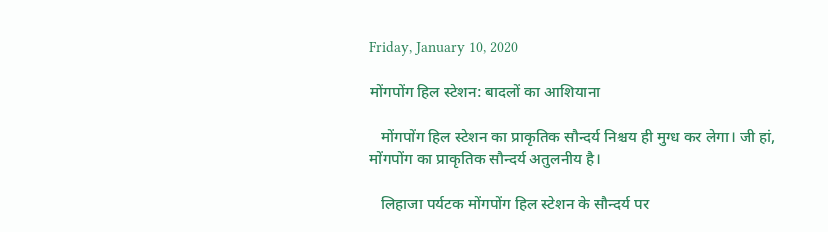Friday, January 10, 2020

मोंगपोंग हिल स्टेशन: बादलों का आशियाना

   मोंगपोंग हिल स्टेशन का प्राकृतिक सौन्दर्य निश्चय ही मुग्ध कर लेगा। जी हां, मोंगपोंग का प्राकृतिक सौन्दर्य अतुलनीय है।

   लिहाजा पर्यटक मोंगपोंग हिल स्टेशन के सौन्दर्य पर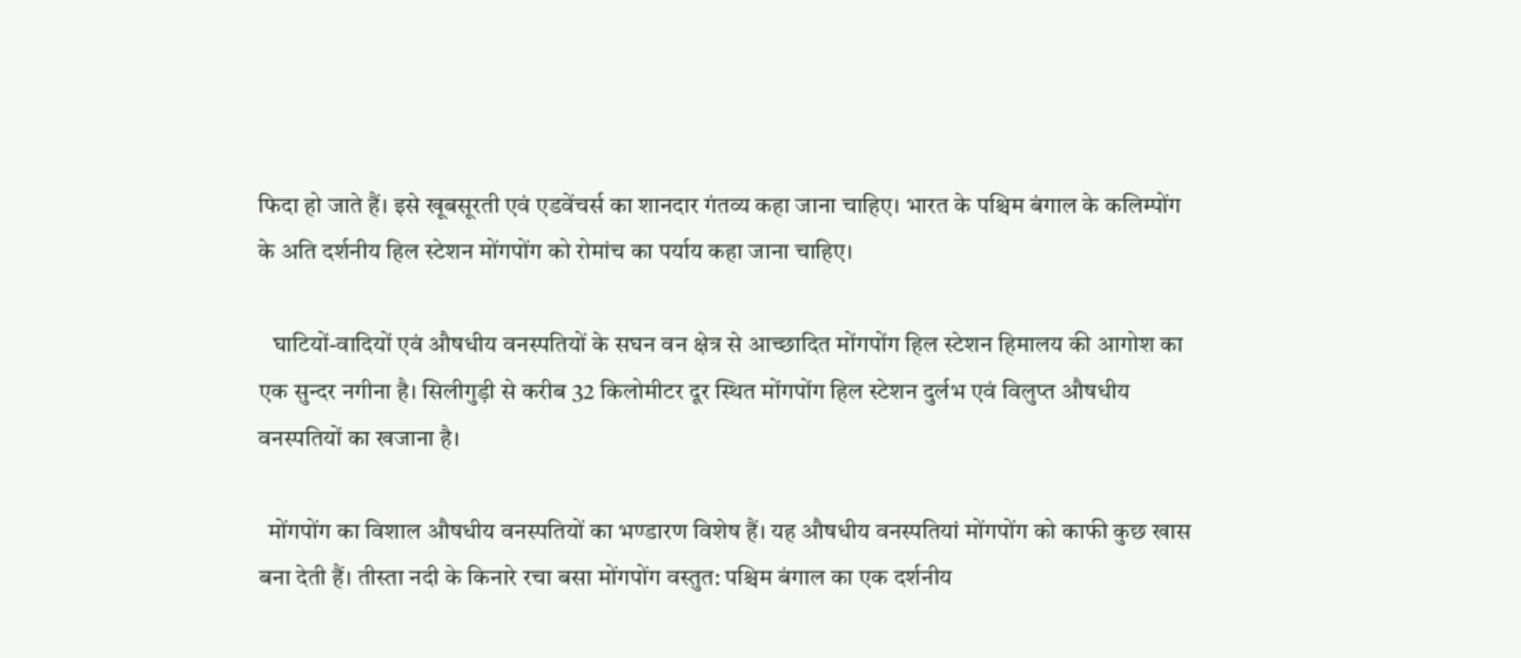फिदा हो जाते हैं। इसे खूबसूरती एवं एडवेंचर्स का शानदार गंतव्य कहा जाना चाहिए। भारत के पश्चिम बंगाल के कलिम्पोंग के अति दर्शनीय हिल स्टेशन मोंगपोंग को रोमांच का पर्याय कहा जाना चाहिए।

   घाटियों-वादियों एवं औषधीय वनस्पतियों के सघन वन क्षेत्र से आच्छादित मोंगपोंग हिल स्टेशन हिमालय की आगोश का एक सुन्दर नगीना है। सिलीगुड़ी से करीब 32 किलोमीटर दूर स्थित मोंगपोंग हिल स्टेशन दुर्लभ एवं विलुप्त औषधीय वनस्पतियों का खजाना है।

  मोंगपोंग का विशाल औषधीय वनस्पतियों का भण्डारण विशेष हैं। यह औषधीय वनस्पतियां मोंगपोंग को काफी कुछ खास बना देती हैं। तीस्ता नदी के किनारे रचा बसा मोंगपोंग वस्तुत: पश्चिम बंगाल का एक दर्शनीय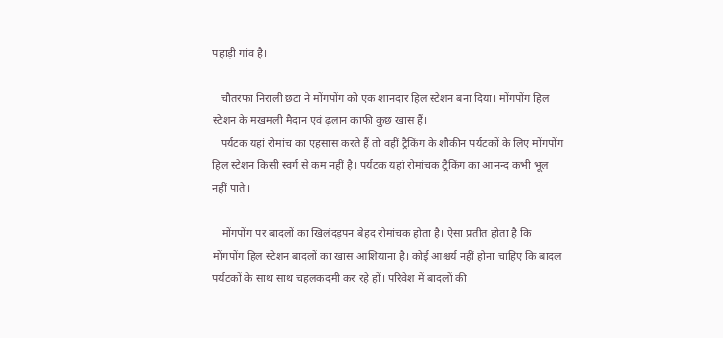पहाड़ी गांव है।

   चौतरफा निराली छटा ने मोंगपोंग को एक शानदार हिल स्टेशन बना दिया। मोंगपोंग हिल स्टेशन के मखमली मैदान एवं ढ़लान काफी कुछ खास हैं।
   पर्यटक यहां रोमांच का एहसास करते हैं तो वहीं ट्रैकिंग के शौकीन पर्यटकों के लिए मोंगपोंग हिल स्टेशन किसी स्वर्ग से कम नहीं है। पर्यटक यहां रोमांचक ट्रैकिंग का आनन्द कभी भूल नहीं पाते।

   मोंगपोंग पर बादलों का खिलंदड़पन बेहद रोमांचक होता है। ऐसा प्रतीत होता है कि मोंगपोंग हिल स्टेशन बादलों का खास आशियाना है। कोई आश्चर्य नहीं होना चाहिए कि बादल पर्यटकों के साथ साथ चहलकदमी कर रहे हों। परिवेश में बादलों की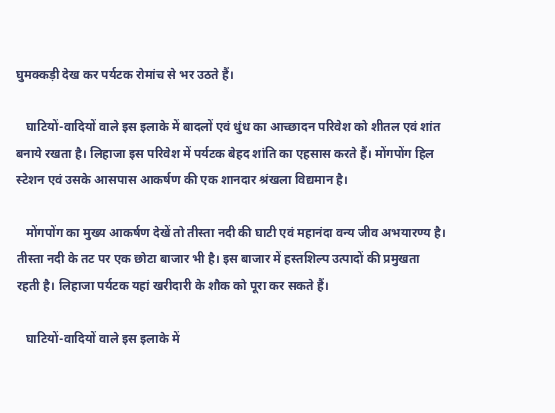घुमक्कड़ी देख कर पर्यटक रोमांच से भर उठते हैं।

   घाटियों-वादियों वाले इस इलाके में बादलों एवं धुंध का आच्छादन परिवेश को शीतल एवं शांत बनाये रखता है। लिहाजा इस परिवेश में पर्यटक बेहद शांति का एहसास करते हैं। मोंगपोंग हिल स्टेशन एवं उसके आसपास आकर्षण की एक शानदार श्रंखला विद्यमान है।

   मोंगपोंग का मुख्य आकर्षण देखें तो तीस्ता नदी की घाटी एवं महानंदा वन्य जीव अभयारण्य है।  तीस्ता नदी के तट पर एक छोटा बाजार भी है। इस बाजार में हस्तशिल्प उत्पादों की प्रमुखता रहती है। लिहाजा पर्यटक यहां खरीदारी के शौक को पूरा कर सकते हैं।

   घाटियों-वादियों वाले इस इलाके में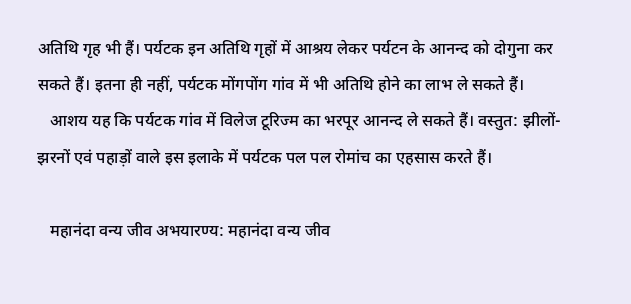अतिथि गृह भी हैं। पर्यटक इन अतिथि गृहों में आश्रय लेकर पर्यटन के आनन्द को दोगुना कर सकते हैं। इतना ही नहीं, पर्यटक मोंगपोंग गांव में भी अतिथि होने का लाभ ले सकते हैं।
   आशय यह कि पर्यटक गांव में विलेज टूरिज्म का भरपूर आनन्द ले सकते हैं। वस्तुत: झीलों-झरनों एवं पहाड़ों वाले इस इलाके में पर्यटक पल पल रोमांच का एहसास करते हैं।

   महानंदा वन्य जीव अभयारण्य: महानंदा वन्य जीव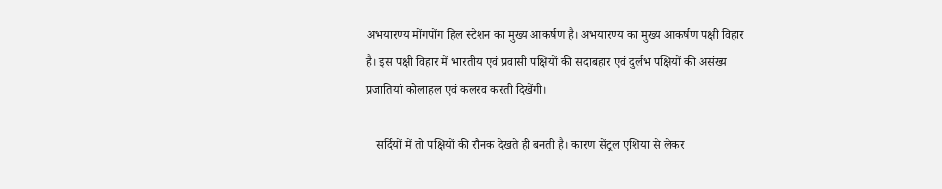अभयारण्य मोंगपोंग हिल स्टेशन का मुख्य आकर्षण है। अभयारण्य का मुख्य आकर्षण पक्षी विहार है। इस पक्षी विहार में भारतीय एवं प्रवासी पक्षियों की सदाबहार एवं दुर्लभ पक्षियों की असंख्य प्रजातियां कोलाहल एवं कलरव करती दिखेंगी।

   सर्दियों में तो पक्षियों की रौनक देखते ही बनती है। कारण सेंट्रल एशिया से लेकर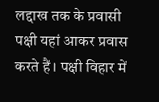लद्दाख तक के प्रवासी पक्षी यहां आकर प्रवास करते हैं। पक्षी विहार में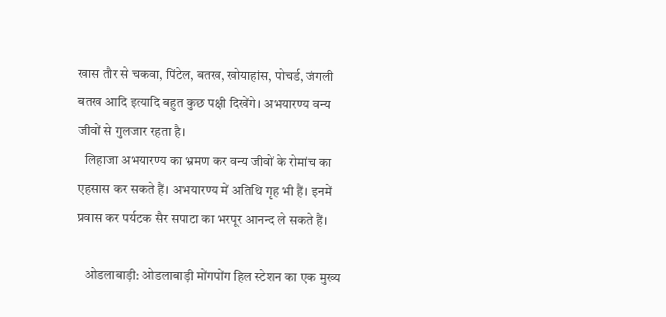खास तौर से चकवा, पिंटेल, बतख, खोयाहांस, पोचर्ड, जंगली बतख आदि इत्यादि बहुत कुछ पक्षी दिखेंगे। अभयारण्य वन्य जीवों से गुलजार रहता है।
   लिहाजा अभयारण्य का भ्रमण कर वन्य जीवों के रोमांच का एहसास कर सकते हैं। अभयारण्य में अतिथि गृह भी हैं। इनमें प्रवास कर पर्यटक सैर सपाटा का भरपूर आनन्द ले सकते हैं।

   ओडलाबाड़ी: ओडलाबाड़ी मोंगपोंग हिल स्टेशन का एक मुख्य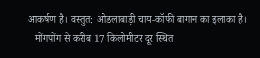आकर्षण है। वस्तुत: ओडलाबाड़ी चाय-कॉफी बागान का इलाका है।
   मोंगपोंग से करीब 17 किलोमीटर दूर स्थित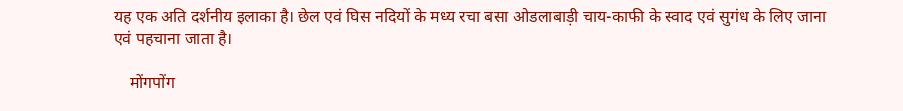यह एक अति दर्शनीय इलाका है। छेल एवं घिस नदियों के मध्य रचा बसा ओडलाबाड़ी चाय-काफी के स्वाद एवं सुगंध के लिए जाना एवं पहचाना जाता है।

    मोंगपोंग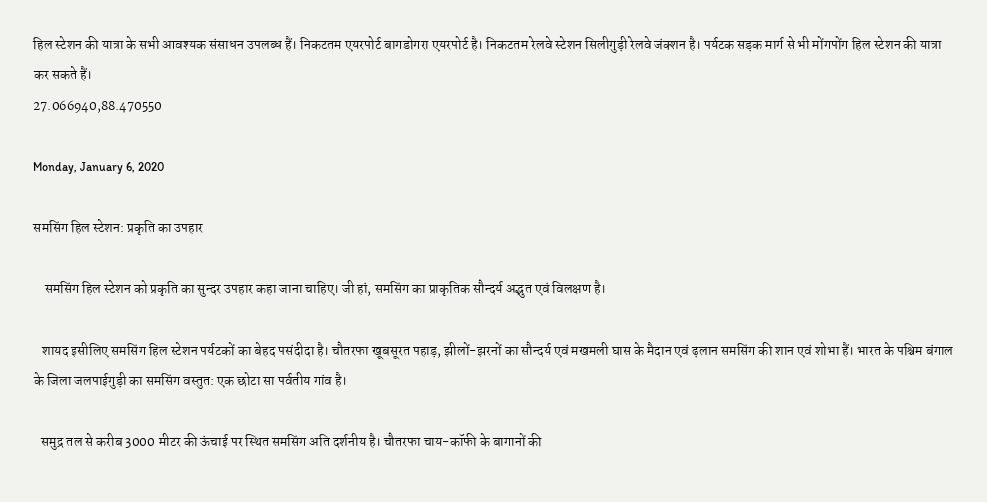हिल स्टेशन की यात्रा के सभी आवश्यक संसाधन उपलब्ध हैं। निकटतम एयरपोर्ट बागडोगरा एयरपोर्ट है। निकटतम रेलवे स्टेशन सिलीगुड़ी रेलवे जंक्शन है। पर्यटक सड़क मार्ग से भी मोंगपोंग हिल स्टेशन की यात्रा कर सकते हैं।
27.066940,88.470550

Monday, January 6, 2020

समसिंग हिल स्टेशन: प्रकृति का उपहार

    समसिंग हिल स्टेशन को प्रकृति का सुन्दर उपहार कहा जाना चाहिए। जी हां, समसिंग का प्राकृतिक सौन्दर्य अद्भुत एवं विलक्षण है।

   शायद इसीलिए समसिंग हिल स्टेशन पर्यटकों का बेहद पसंदीदा है। चौतरफा खूबसूरत पहाड़, झीलों-झरनों का सौन्दर्य एवं मखमली घास के मैदान एवं ढ़लान समसिंग की शान एवं शोभा हैं। भारत के पश्चिम बंगाल के जिला जलपाईगुड़ी का समसिंग वस्तुत: एक छोटा सा पर्वतीय गांव है।

   समुद्र तल से करीब 3000 मीटर की ऊंचाई पर स्थित समसिंग अति दर्शनीय है। चौतरफा चाय-कॉफी के बागानों की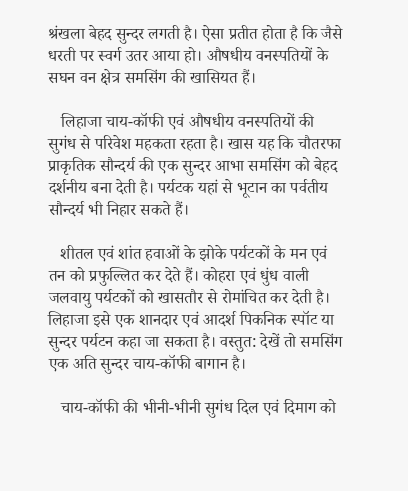श्रंखला बेहद सुन्दर लगती है। ऐसा प्रतीत होता है कि जैसे धरती पर स्वर्ग उतर आया हो। औषधीय वनस्पतियों के सघन वन क्षेत्र समसिंग की खासियत हैं।

   लिहाजा चाय-कॉफी एवं औषधीय वनस्पतियों की सुगंध से परिवेश महकता रहता है। खास यह कि चौतरफा प्राकृतिक सौन्दर्य की एक सुन्दर आभा समसिंग को बेहद दर्शनीय बना देती है। पर्यटक यहां से भूटान का पर्वतीय सौन्दर्य भी निहार सकते हैं।

   शीतल एवं शांत हवाओं के झोके पर्यटकों के मन एवं तन को प्रफुल्लित कर देते हैं। कोहरा एवं धुंध वाली जलवायु पर्यटकों को खासतौर से रोमांचित कर देती है। लिहाजा इसे एक शानदार एवं आदर्श पिकनिक स्पॉट या सुन्दर पर्यटन कहा जा सकता है। वस्तुत: देखें तो समसिंग एक अति सुन्दर चाय-कॉफी बागान है।

   चाय-कॉफी की भीनी-भीनी सुगंध दिल एवं दिमाग को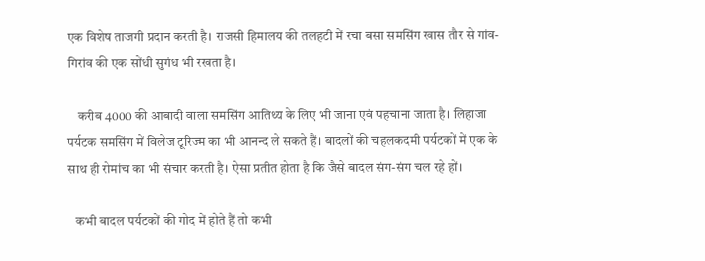एक विशेष ताजगी प्रदान करती है। राजसी हिमालय की तलहटी में रचा बसा समसिंग खास तौर से गांव-गिरांव की एक सोंधी सुगंध भी रखता है।

    करीब 4000 की आबादी वाला समसिंग आतिथ्य के लिए भी जाना एवं पहचाना जाता है। लिहाजा पर्यटक समसिंग में विलेज टूरिज्म का भी आनन्द ले सकते हैं। बादलों की चहलकदमी पर्यटकों में एक के साथ ही रोमांच का भी संचार करती है। ऐसा प्रतीत होता है कि जैसे बादल संग-संग चल रहे हों।

   कभी बादल पर्यटकों की गोद में होते हैं तो कभी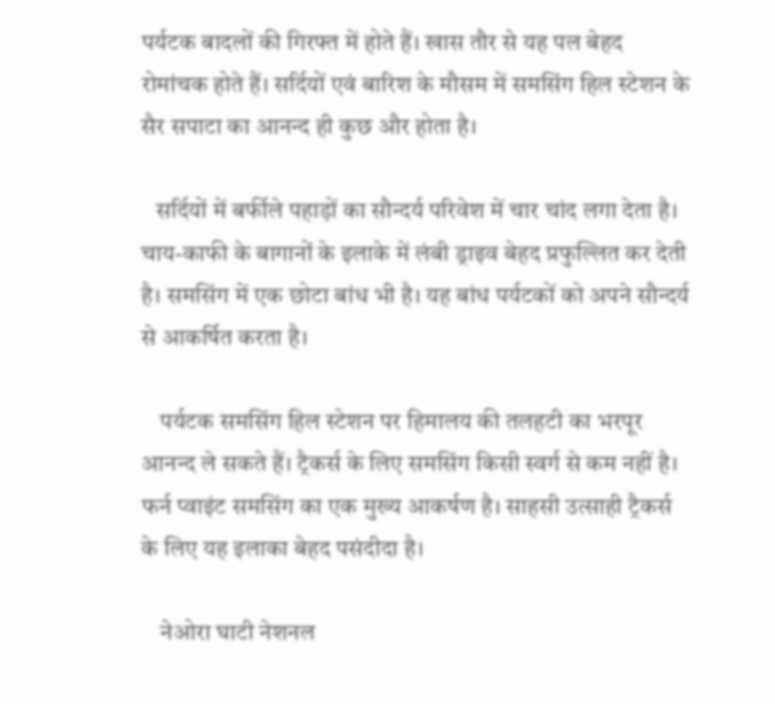पर्यटक बादलों की गिरफ्त में होते हैं। खास तौर से यह पल बेहद रोमांचक होते हैं। सर्दियों एवं बारिश के मौसम में समसिंग हिल स्टेशन के सैर सपाटा का आनन्द ही कुछ और होता है।

   सर्दियों में बर्फीले पहाड़ों का सौन्दर्य परिवेश में चार चांद लगा देता है। चाय-काफी के बागानों के इलाके में लंबी ड्राइव बेहद प्रफुल्लित कर देती है। समसिंग में एक छोटा बांध भी है। यह बांध पर्यटकों को अपने सौन्दर्य से आकर्षित करता है।

    पर्यटक समसिंग हिल स्टेशन पर हिमालय की तलहटी का भरपूर आनन्द ले सकते हैं। ट्रैकर्स के लिए समसिंग किसी स्वर्ग से कम नहीं है। फर्न प्वाइंट समसिंग का एक मुख्य आकर्षण है। साहसी उत्साही ट्रैकर्स के लिए यह इलाका बेहद पसंदीदा है।

    नेओरा घाटी नेशनल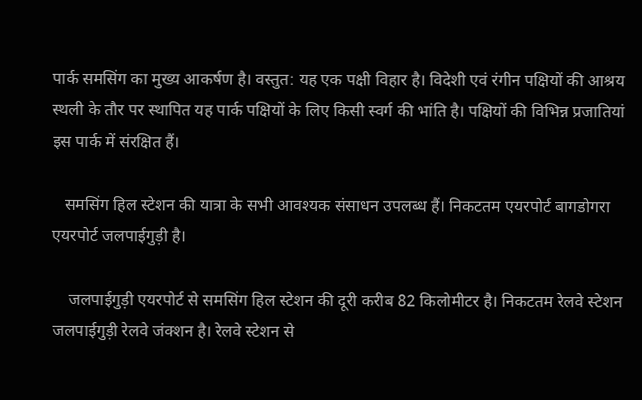पार्क समसिंग का मुख्य आकर्षण है। वस्तुत: यह एक पक्षी विहार है। विदेशी एवं रंगीन पक्षियों की आश्रय स्थली के तौर पर स्थापित यह पार्क पक्षियों के लिए किसी स्वर्ग की भांति है। पक्षियों की विभिन्न प्रजातियां इस पार्क में संरक्षित हैं।

   समसिंग हिल स्टेशन की यात्रा के सभी आवश्यक संसाधन उपलब्ध हैं। निकटतम एयरपोर्ट बागडोगरा एयरपोर्ट जलपाईगुड़ी है।

    जलपाईगुड़ी एयरपोर्ट से समसिंग हिल स्टेशन की दूरी करीब 82 किलोमीटर है। निकटतम रेलवे स्टेशन जलपाईगुड़ी रेलवे जंक्शन है। रेलवे स्टेशन से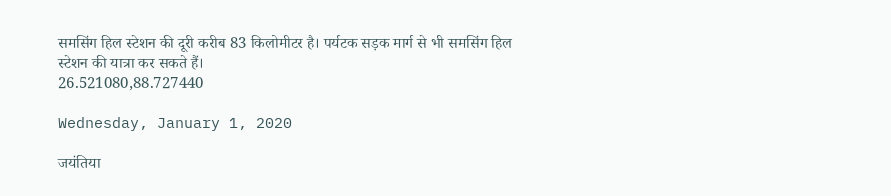समसिंग हिल स्टेशन की दूरी करीब 83 किलोमीटर है। पर्यटक सड़क मार्ग से भी समसिंग हिल स्टेशन की यात्रा कर सकते हैं।
26.521080,88.727440

Wednesday, January 1, 2020

जयंतिया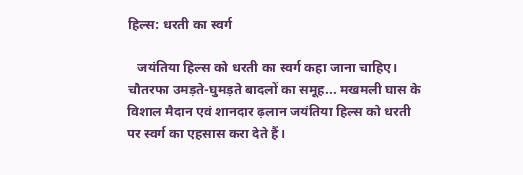हिल्स: धरती का स्वर्ग

   जयंतिया हिल्स को धरती का स्वर्ग कहा जाना चाहिए। चौतरफा उमड़ते-घुमड़ते बादलों का समूह... मखमली घास के विशाल मैदान एवं शानदार ढ़लान जयंतिया हिल्स को धरती पर स्वर्ग का एहसास करा देते हैं।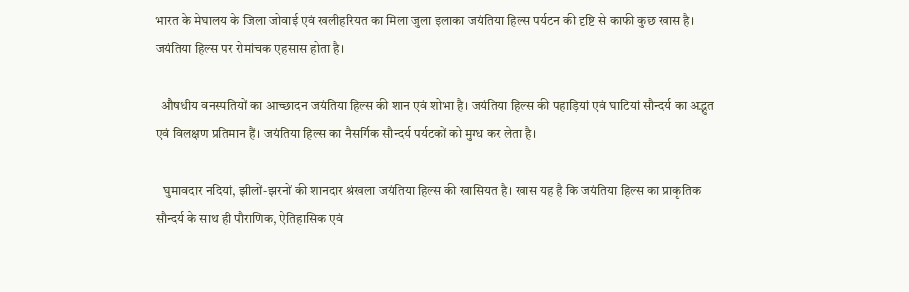भारत के मेघालय के जिला जोवाई एवं खलीहरियत का मिला जुला इलाका जयंतिया हिल्स पर्यटन की दृष्टि से काफी कुछ खास है। जयंतिया हिल्स पर रोमांचक एहसास होता है।

  औषधीय वनस्पतियों का आच्छादन जयंतिया हिल्स की शान एवं शोभा है। जयंतिया हिल्स की पहाड़ियां एवं घाटियां सौन्दर्य का अद्भुत एवं विलक्षण प्रतिमान हैं। जयंतिया हिल्स का नैसर्गिक सौन्दर्य पर्यटकों को मुग्ध कर लेता है।

   घुमावदार नदियां, झीलों-झरनों की शानदार श्रंखला जयंतिया हिल्स की खासियत है। खास यह है कि जयंतिया हिल्स का प्राकृतिक सौन्दर्य के साथ ही पौराणिक, ऐतिहासिक एवं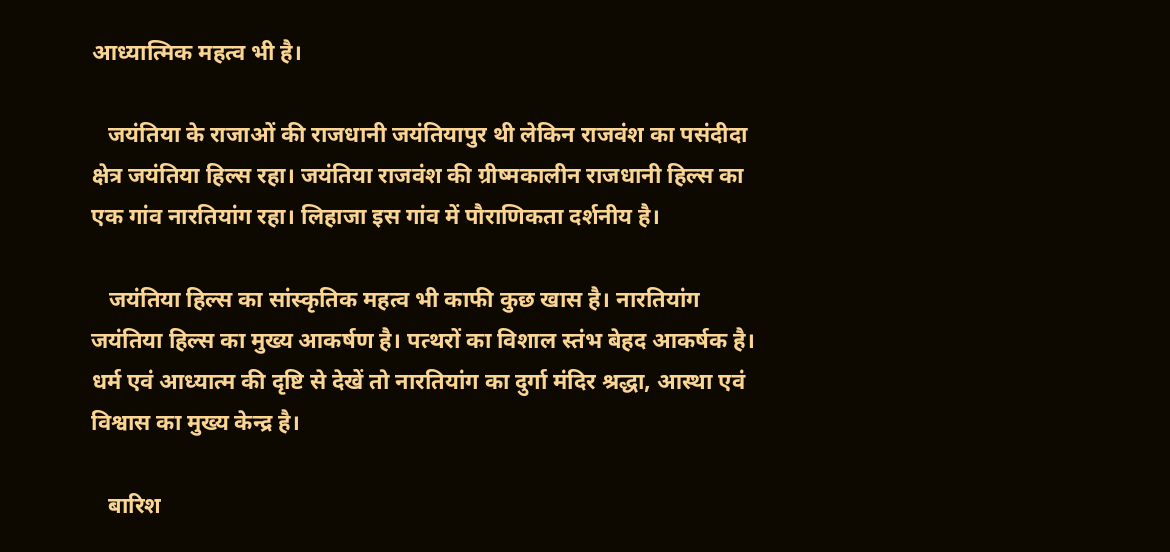आध्यात्मिक महत्व भी है।

   जयंतिया के राजाओं की राजधानी जयंतियापुर थी लेकिन राजवंश का पसंदीदा क्षेत्र जयंतिया हिल्स रहा। जयंतिया राजवंश की ग्रीष्मकालीन राजधानी हिल्स का एक गांव नारतियांग रहा। लिहाजा इस गांव में पौराणिकता दर्शनीय है।

   जयंतिया हिल्स का सांस्कृतिक महत्व भी काफी कुछ खास है। नारतियांग जयंतिया हिल्स का मुख्य आकर्षण है। पत्थरों का विशाल स्तंभ बेहद आकर्षक है। धर्म एवं आध्यात्म की दृष्टि से देखें तो नारतियांग का दुर्गा मंदिर श्रद्धा, आस्था एवं विश्वास का मुख्य केन्द्र है।

   बारिश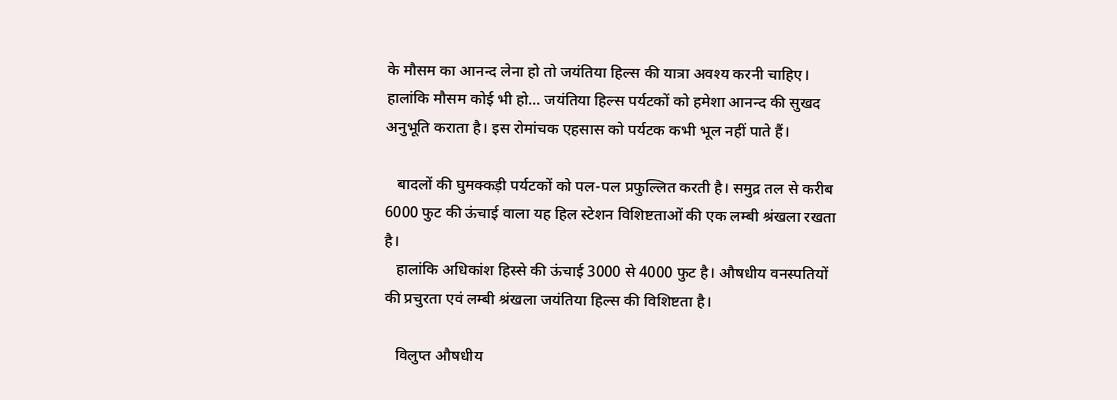के मौसम का आनन्द लेना हो तो जयंतिया हिल्स की यात्रा अवश्य करनी चाहिए। हालांकि मौसम कोई भी हो... जयंतिया हिल्स पर्यटकों को हमेशा आनन्द की सुखद अनुभूति कराता है। इस रोमांचक एहसास को पर्यटक कभी भूल नहीं पाते हैं।

   बादलों की घुमक्कड़ी पर्यटकों को पल-पल प्रफुल्लित करती है। समुद्र तल से करीब 6000 फुट की ऊंचाई वाला यह हिल स्टेशन विशिष्टताओं की एक लम्बी श्रंखला रखता है।
   हालांकि अधिकांश हिस्से की ऊंचाई 3000 से 4000 फुट है। औषधीय वनस्पतियों की प्रचुरता एवं लम्बी श्रंखला जयंतिया हिल्स की विशिष्टता है।

   विलुप्त औषधीय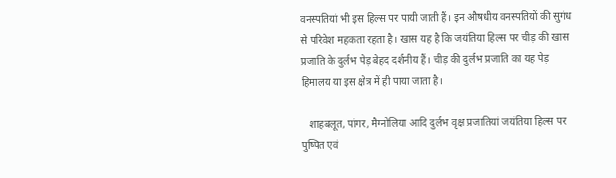वनस्पतियां भी इस हिल्स पर पायी जाती हैं। इन औषधीय वनस्पतियों की सुगंध से परिवेश महकता रहता है। खास यह है कि जयंतिया हिल्स पर चीड़ की खास प्रजाति के दुर्लभ पेड़ बेहद दर्शनीय हैं। चीड़ की दुर्लभ प्रजाति का यह पेड़ हिमालय या इस क्षेत्र में ही पाया जाता है।

   शाहबलूत, पांगर, मैग्नोलिया आदि दुर्लभ वृक्ष प्रजातियां जयंतिया हिल्स पर पुष्पित एवं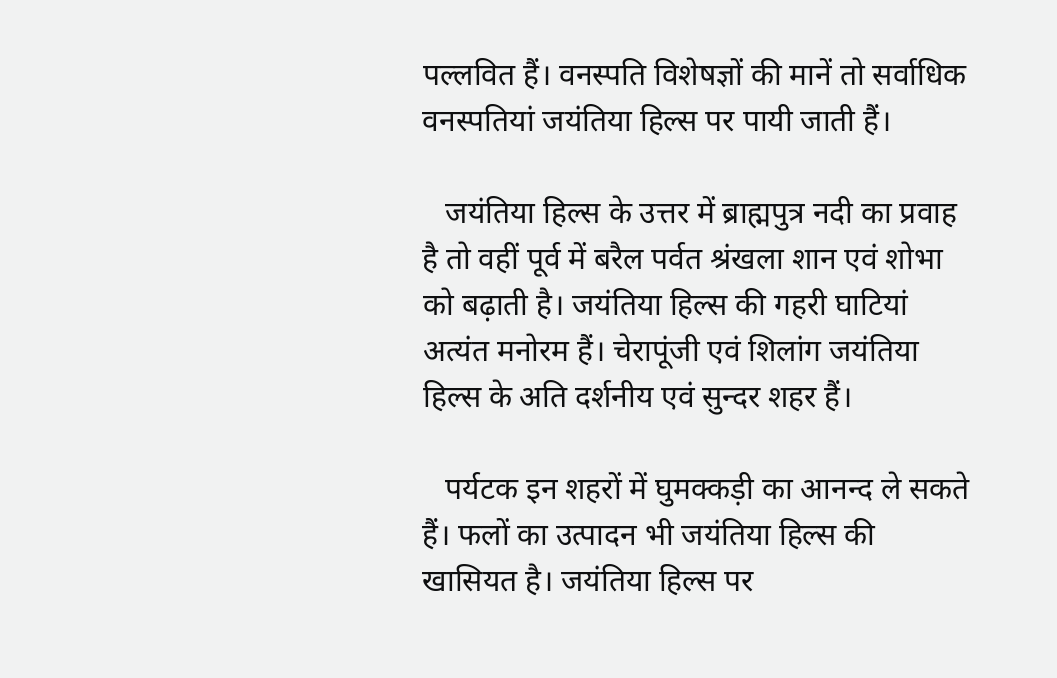पल्लवित हैं। वनस्पति विशेषज्ञों की मानें तो सर्वाधिक वनस्पतियां जयंतिया हिल्स पर पायी जाती हैं।

   जयंतिया हिल्स के उत्तर में ब्राह्मपुत्र नदी का प्रवाह है तो वहीं पूर्व में बरैल पर्वत श्रंखला शान एवं शोभा को बढ़ाती है। जयंतिया हिल्स की गहरी घाटियां अत्यंत मनोरम हैं। चेरापूंजी एवं शिलांग जयंतिया हिल्स के अति दर्शनीय एवं सुन्दर शहर हैं।

   पर्यटक इन शहरों में घुमक्कड़ी का आनन्द ले सकते हैं। फलों का उत्पादन भी जयंतिया हिल्स की खासियत है। जयंतिया हिल्स पर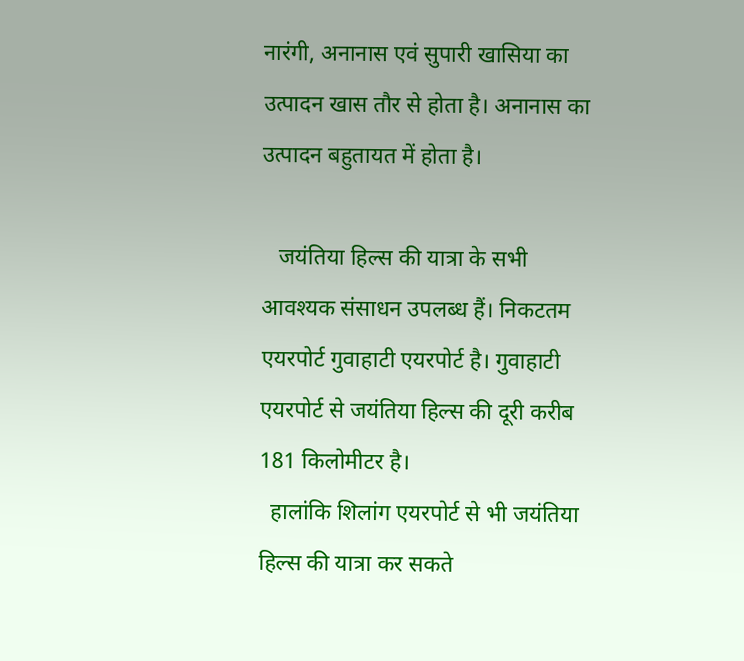नारंगी, अनानास एवं सुपारी खासिया का उत्पादन खास तौर से होता है। अनानास का उत्पादन बहुतायत में होता है।

   जयंतिया हिल्स की यात्रा के सभी आवश्यक संसाधन उपलब्ध हैं। निकटतम एयरपोर्ट गुवाहाटी एयरपोर्ट है। गुवाहाटी एयरपोर्ट से जयंतिया हिल्स की दूरी करीब 181 किलोमीटर है।
  हालांकि शिलांग एयरपोर्ट से भी जयंतिया हिल्स की यात्रा कर सकते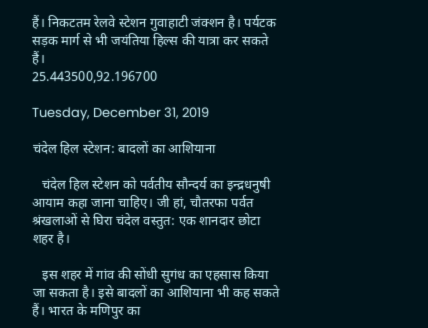हैं। निकटतम रेलवे स्टेशन गुवाहाटी जंक्शन है। पर्यटक सड़क मार्ग से भी जयंतिया हिल्स की यात्रा कर सकते हैं।
25.443500,92.196700

Tuesday, December 31, 2019

चंदेल हिल स्टेशन: बादलों का आशियाना

   चंदेल हिल स्टेशन को पर्वतीय सौन्दर्य का इन्द्रधनुषी आयाम कहा जाना चाहिए। जी हां, चौतरफा पर्वत श्रंखलाओं से घिरा चंदेल वस्तुत: एक शानदार छोटा शहर है।

   इस शहर में गांव की सोंधी सुगंध का एहसास किया जा सकता है। इसे बादलों का आशियाना भी कह सकते हैं। भारत के मणिपुर का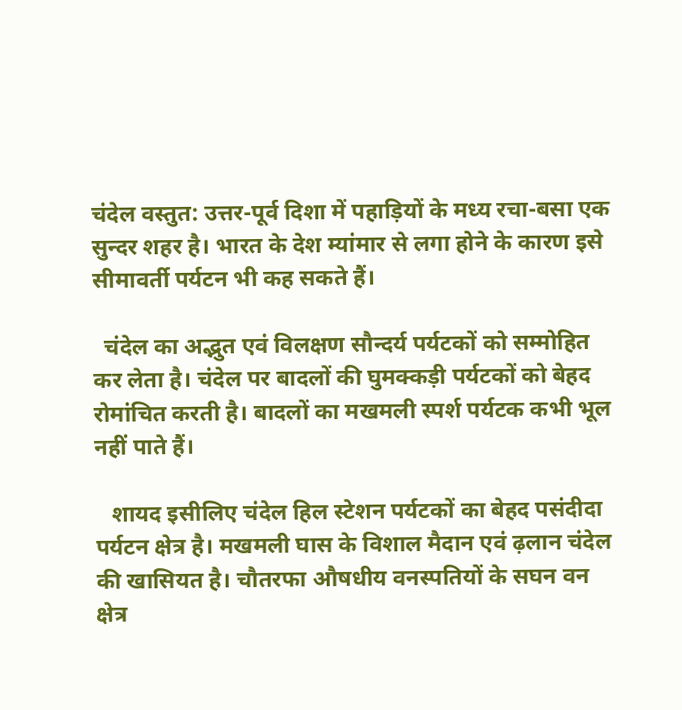चंदेल वस्तुत: उत्तर-पूर्व दिशा में पहाड़ियों के मध्य रचा-बसा एक सुन्दर शहर है। भारत के देश म्यांमार से लगा होने के कारण इसे सीमावर्ती पर्यटन भी कह सकते हैं।

  चंदेल का अद्भुत एवं विलक्षण सौन्दर्य पर्यटकों को सम्मोहित कर लेता है। चंदेल पर बादलों की घुमक्कड़ी पर्यटकों को बेहद रोमांचित करती है। बादलों का मखमली स्पर्श पर्यटक कभी भूल नहीं पाते हैं।

   शायद इसीलिए चंदेल हिल स्टेशन पर्यटकों का बेहद पसंदीदा पर्यटन क्षेत्र है। मखमली घास के विशाल मैदान एवं ढ़लान चंदेल की खासियत है। चौतरफा औषधीय वनस्पतियों के सघन वन क्षेत्र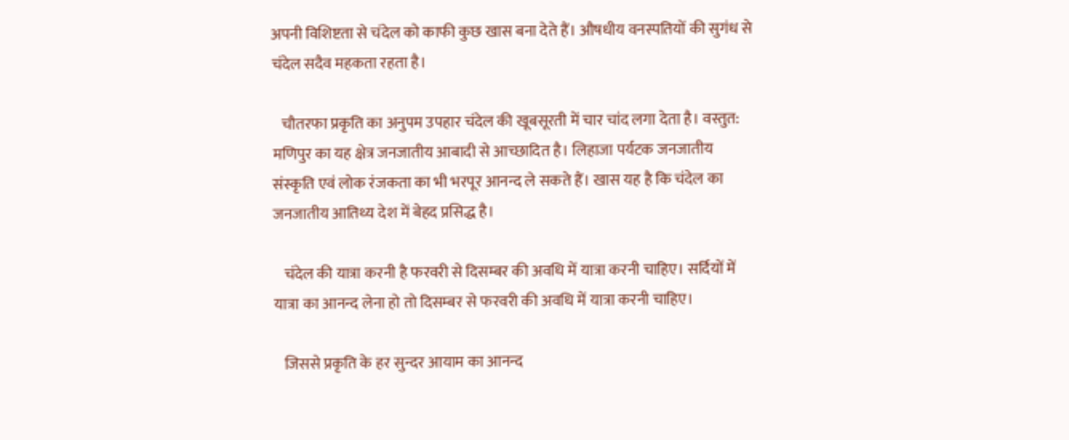अपनी विशिष्टता से चंदेल को काफी कुछ खास बना देते हैं। औषधीय वनस्पतियों की सुगंध से चंदेल सदैव महकता रहता है।

   चौतरफा प्रकृति का अनुपम उपहार चंदेल की खूबसूरती में चार चांद लगा देता है। वस्तुत: मणिपुर का यह क्षेत्र जनजातीय आबादी से आच्छादित है। लिहाजा पर्यटक जनजातीय संस्कृति एवं लोक रंजकता का भी भरपूर आनन्द ले सकते हैं। खास यह है कि चंदेल का जनजातीय आतिथ्य देश में बेहद प्रसिद्ध है।

   चंदेल की यात्रा करनी है फरवरी से दिसम्बर की अवधि में यात्रा करनी चाहिए। सर्दियों में यात्रा का आनन्द लेना हो तो दिसम्बर से फरवरी की अवधि में यात्रा करनी चाहिए।

   जिससे प्रकृति के हर सुन्दर आयाम का आनन्द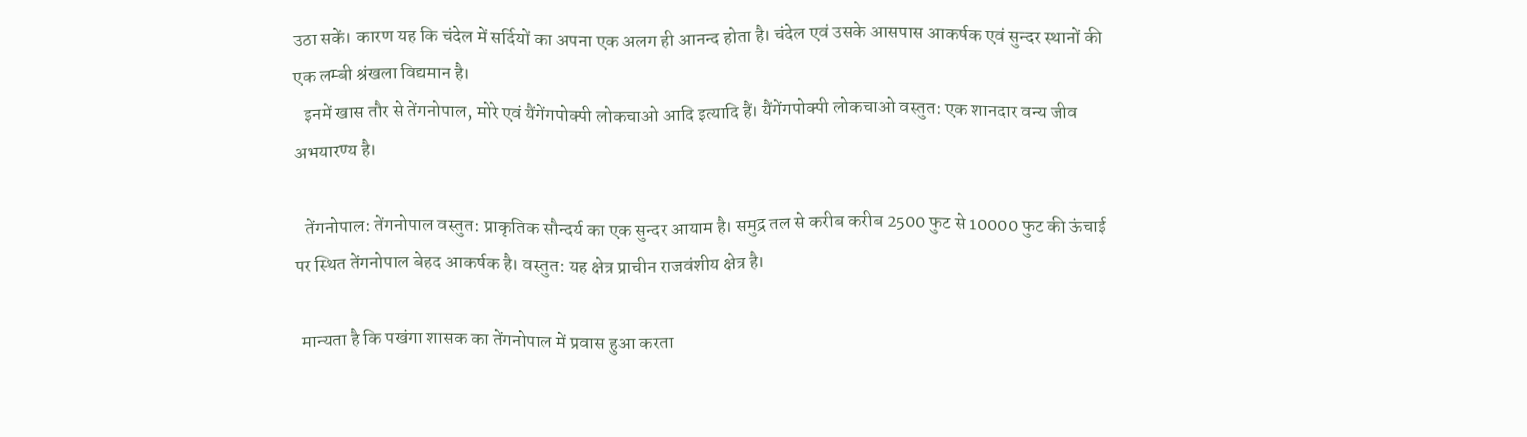उठा सकें। कारण यह कि चंदेल में सर्दियों का अपना एक अलग ही आनन्द होता है। चंदेल एवं उसके आसपास आकर्षक एवं सुन्दर स्थानों की एक लम्बी श्रंखला विद्यमान है।
   इनमें खास तौर से तेंगनोपाल, मोरे एवं यैंगेंगपोक्पी लोकचाओ आदि इत्यादि हैं। यैंगेंगपोक्पी लोकचाओ वस्तुत: एक शानदार वन्य जीव अभयारण्य है।

   तेंगनोपाल: तेंगनोपाल वस्तुत: प्राकृतिक सौन्दर्य का एक सुन्दर आयाम है। समुद्र तल से करीब करीब 2500 फुट से 10000 फुट की ऊंचाई पर स्थित तेंगनोपाल बेहद आकर्षक है। वस्तुत: यह क्षेत्र प्राचीन राजवंशीय क्षेत्र है।

  मान्यता है कि पखंगा शासक का तेंगनोपाल में प्रवास हुआ करता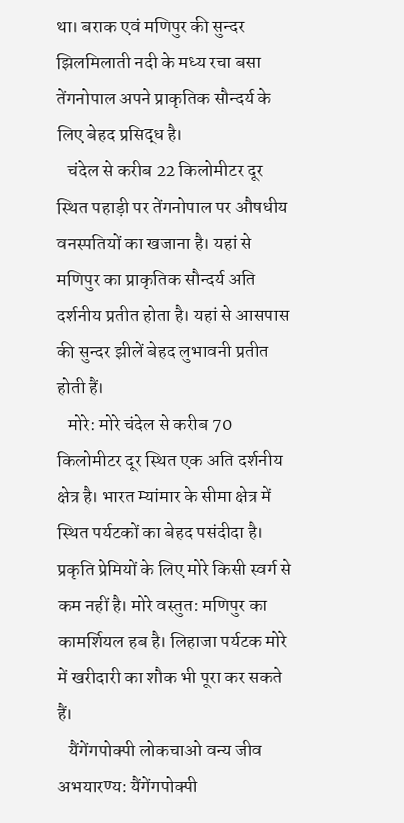था। बराक एवं मणिपुर की सुन्दर झिलमिलाती नदी के मध्य रचा बसा तेंगनोपाल अपने प्राकृतिक सौन्दर्य के लिए बेहद प्रसिद्ध है।
   चंदेल से करीब 22 किलोमीटर दूर स्थित पहाड़ी पर तेंगनोपाल पर औषधीय वनस्पतियों का खजाना है। यहां से मणिपुर का प्राकृतिक सौन्दर्य अति दर्शनीय प्रतीत होता है। यहां से आसपास की सुन्दर झीलें बेहद लुभावनी प्रतीत होती हैं।
   मोरे: मोरे चंदेल से करीब 70 किलोमीटर दूर स्थित एक अति दर्शनीय क्षेत्र है। भारत म्यांमार के सीमा क्षेत्र में स्थित पर्यटकों का बेहद पसंदीदा है। प्रकृति प्रेमियों के लिए मोरे किसी स्वर्ग से कम नहीं है। मोरे वस्तुत: मणिपुर का कामर्शियल हब है। लिहाजा पर्यटक मोरे में खरीदारी का शौक भी पूरा कर सकते हैं।
   यैंगेंगपोक्पी लोकचाओ वन्य जीव अभयारण्य: यैंगेंगपोक्पी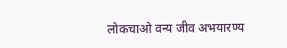लोकचाओ वन्य जीव अभयारण्य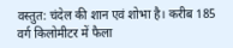वस्तुत: चंदेल की शान एवं शोभा है। करीब 185 वर्ग किलोमीटर में फैला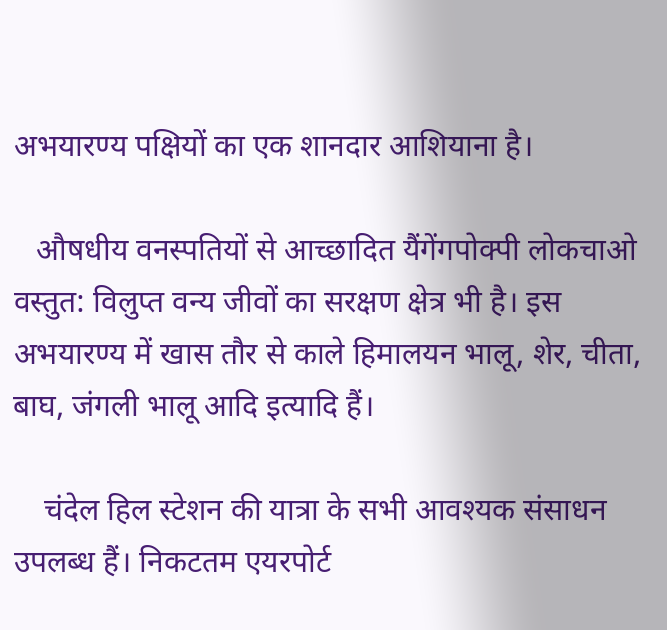अभयारण्य पक्षियों का एक शानदार आशियाना है।

   औषधीय वनस्पतियों से आच्छादित यैंगेंगपोक्पी लोकचाओ वस्तुत: विलुप्त वन्य जीवों का सरक्षण क्षेत्र भी है। इस अभयारण्य में खास तौर से काले हिमालयन भालू, शेर, चीता, बाघ, जंगली भालू आदि इत्यादि हैं।

    चंदेल हिल स्टेशन की यात्रा के सभी आवश्यक संसाधन उपलब्ध हैं। निकटतम एयरपोर्ट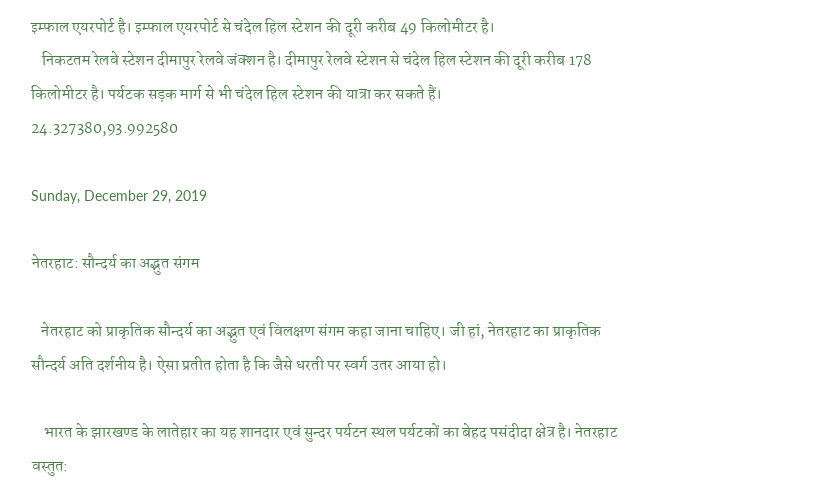इम्फाल एयरपोर्ट है। इम्फाल एयरपोर्ट से चंदेल हिल स्टेशन की दूरी करीब 49 किलोमीटर है।
   निकटतम रेलवे स्टेशन दीमापुर रेलवे जंक्शन है। दीमापुर रेलवे स्टेशन से चंदेल हिल स्टेशन की दूरी करीब 178 किलोमीटर है। पर्यटक सड़क मार्ग से भी चंदेल हिल स्टेशन की यात्रा कर सकते हैं।
24.327380,93.992580

Sunday, December 29, 2019

नेतरहाट: सौन्दर्य का अद्भुत संगम

   नेतरहाट को प्राकृतिक सौन्दर्य का अद्भुत एवं विलक्षण संगम कहा जाना चाहिए। जी हां, नेतरहाट का प्राकृतिक सौन्दर्य अति दर्शनीय है। ऐसा प्रतीत होता है कि जैसे धरती पर स्वर्ग उतर आया हो।

    भारत के झारखण्ड के लातेहार का यह शानदार एवं सुन्दर पर्यटन स्थल पर्यटकों का बेहद पसंदीदा क्षेत्र है। नेतरहाट वस्तुत: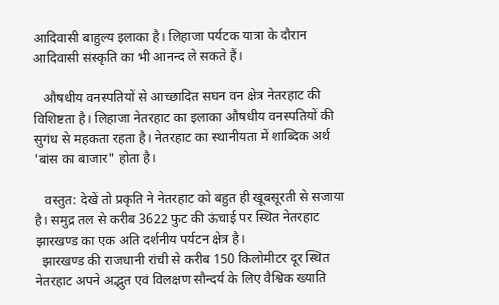आदिवासी बाहुल्य इलाका है। लिहाजा पर्यटक यात्रा के दौरान आदिवासी संस्कृति का भी आनन्द ले सकते हैं।

   औषधीय वनस्पतियों से आच्छादित सघन वन क्षेत्र नेतरहाट की विशिष्टता है। लिहाजा नेतरहाट का इलाका औषधीय वनस्पतियों की सुगंध से महकता रहता है। नेतरहाट का स्थानीयता में शाब्दिक अर्थ 'बांस का बाजार" होता है।

   वस्तुत: देखें तो प्रकृति ने नेतरहाट को बहुत ही खूबसूरती से सजाया है। समुद्र तल से करीब 3622 फुट की ऊंचाई पर स्थित नेतरहाट झारखण्ड का एक अति दर्शनीय पर्यटन क्षेत्र है।
  झारखण्ड की राजधानी रांची से करीब 150 किलोमीटर दूर स्थित नेतरहाट अपने अद्भुत एवं विलक्षण सौन्दर्य के लिए वैश्विक ख्याति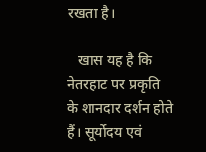रखता है।

   खास यह है कि नेतरहाट पर प्रकृति के शानदार दर्शन होते हैं। सूर्योदय एवं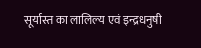सूर्यास्त का लालिल्य एवं इन्द्रधनुषी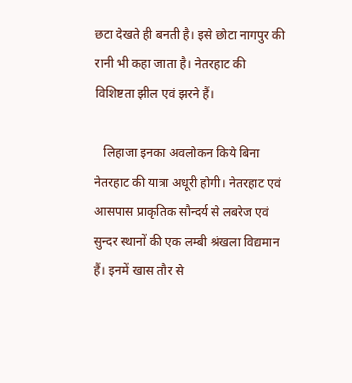छटा देखते ही बनती है। इसे छोटा नागपुर की रानी भी कहा जाता है। नेतरहाट की विशिष्टता झील एवं झरने हैं।

   लिहाजा इनका अवलोकन किये बिना नेतरहाट की यात्रा अधूरी होगी। नेतरहाट एवं आसपास प्राकृतिक सौन्दर्य से लबरेज एवं सुन्दर स्थानों की एक लम्बी श्रंखला विद्यमान हैं। इनमें खास तौर से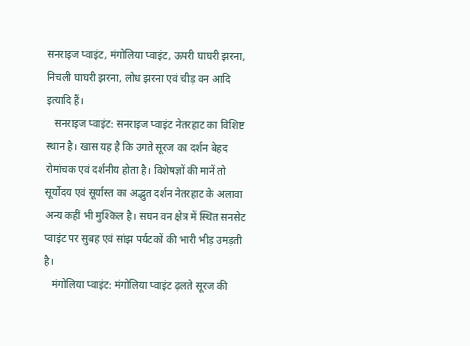सनराइज प्वाइंट, मंगोलिया प्वाइंट, ऊपरी घाघरी झरना, निचली घाघरी झरना, लोध झरना एवं चीड़ वन आदि इत्यादि हैं।
   सनराइज प्वाइंट: सनराइज प्वाइंट नेतरहाट का विशिष्ट स्थान है। खास यह है कि उगते सूरज का दर्शन बेहद रोमांचक एवं दर्शनीय होता है। विशेषज्ञों की मानें तो सूर्योदय एवं सूर्यास्त का अद्भुत दर्शन नेतरहाट के अलावा अन्य कहीं भी मुश्किल है। सघन वन क्षेत्र में स्थित सनसेट प्वाइंट पर सुबह एवं सांझ पर्यटकों की भारी भीड़ उमड़ती है।
   मंगोलिया प्वाइंट: मंगोलिया प्वाइंट ढ़लते सूरज की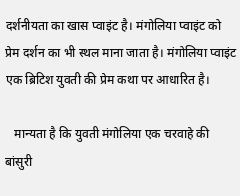दर्शनीयता का खास प्वाइंट है। मंगोलिया प्वाइंट को प्रेम दर्शन का भी स्थल माना जाता है। मंगोलिया प्वाइंट एक ब्रिटिश युवती की प्रेम कथा पर आधारित है।

   मान्यता है कि युवती मंगोलिया एक चरवाहे की बांसुरी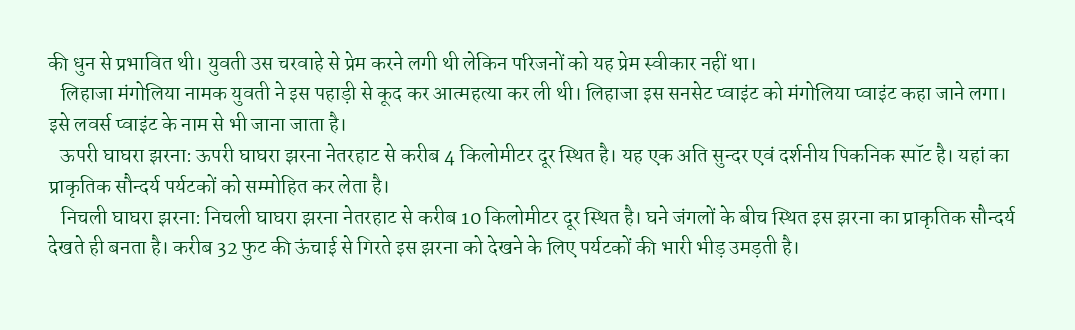की धुन से प्रभावित थी। युवती उस चरवाहे से प्रेम करने लगी थी लेकिन परिजनों को यह प्रेम स्वीकार नहीं था।
   लिहाजा मंगोलिया नामक युवती ने इस पहाड़ी से कूद कर आत्महत्या कर ली थी। लिहाजा इस सनसेट प्वाइंट को मंगोलिया प्वाइंट कहा जाने लगा। इसे लवर्स प्वाइंट के नाम से भी जाना जाता है।
   ऊपरी घाघरा झरना: ऊपरी घाघरा झरना नेतरहाट से करीब 4 किलोमीटर दूर स्थित है। यह एक अति सुन्दर एवं दर्शनीय पिकनिक स्पॉट है। यहां का प्राकृतिक सौन्दर्य पर्यटकों को सम्मोहित कर लेता है।
   निचली घाघरा झरना: निचली घाघरा झरना नेतरहाट से करीब 10 किलोमीटर दूर स्थित है। घने जंगलों के बीच स्थित इस झरना का प्राकृतिक सौन्दर्य देखते ही बनता है। करीब 32 फुट की ऊंचाई से गिरते इस झरना को देखने के लिए पर्यटकों की भारी भीड़ उमड़ती है।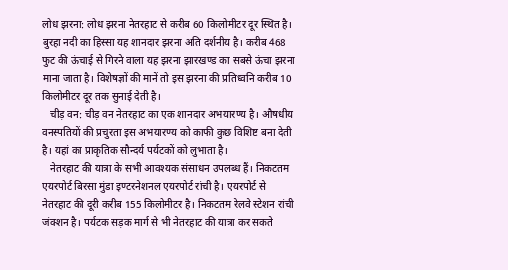लोध झरना: लोध झरना नेतरहाट से करीब 60 किलोमीटर दूर स्थित है। बुरहा नदी का हिस्सा यह शानदार झरना अति दर्शनीय है। करीब 468 फुट की ऊंचाई से गिरने वाला यह झरना झारखण्ड का सबसे ऊंचा झरना माना जाता है। विशेषज्ञों की मानें तो इस झरना की प्रतिध्वनि करीब 10 किलोमीटर दूर तक सुनाई देती है।
   चीड़ वन: चीड़ वन नेतरहाट का एक शानदार अभयारण्य है। औषधीय वनस्पतियों की प्रचुरता इस अभयारण्य को काफी कुछ विशिष्ट बना देती है। यहां का प्राकृतिक सौन्दर्य पर्यटकों को लुभाता है।
   नेतरहाट की यात्रा के सभी आवश्यक संसाधन उपलब्ध हैं। निकटतम एयरपोर्ट बिरसा मुंडा इण्टरनेशनल एयरपोर्ट रांची है। एयरपोर्ट से नेतरहाट की दूरी करीब 155 किलोमीटर है। निकटतम रेलवे स्टेशन रांची जंक्शन है। पर्यटक सड़क मार्ग से भी नेतरहाट की यात्रा कर सकते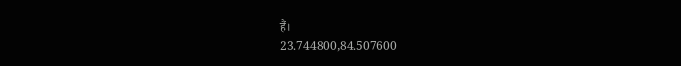हैं।
23.744800,84.507600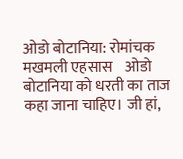ओडो बोटानिया: रोमांचक मखमली एहसास    ओडो बोटानिया को धरती का ताज कहा जाना चाहिए। जी हां,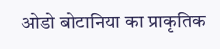ओडो बोटानिया का प्राकृतिक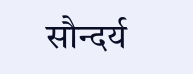सौन्दर्य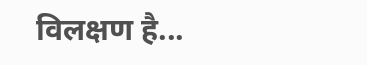विलक्षण है...